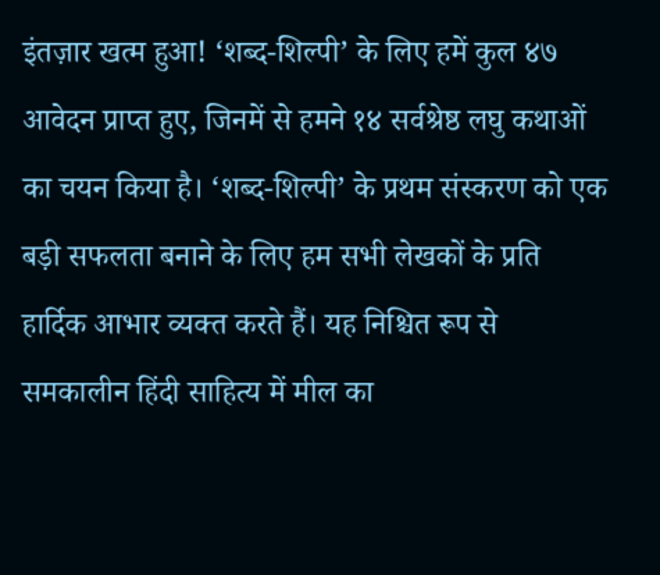इंतज़ार खत्म हुआ! ‘शब्द-शिल्पी’ के लिए हमें कुल ४७ आवेदन प्राप्त हुए, जिनमें से हमने १४ सर्वश्रेष्ठ लघु कथाओं का चयन किया है। ‘शब्द-शिल्पी’ के प्रथम संस्करण को एक बड़ी सफलता बनाने के लिए हम सभी लेखकों के प्रति हार्दिक आभार व्यक्त करते हैं। यह निश्चित रूप से समकालीन हिंदी साहित्य में मील का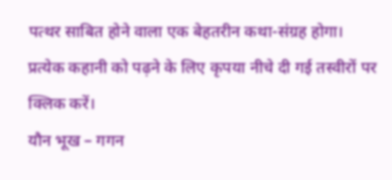पत्थर साबित होने वाला एक बेहतरीन कथा-संग्रह होगा।
प्रत्येक कहानी को पढ़ने के लिए कृपया नीचे दी गई तस्वीरों पर क्लिक करें।
यौन भूख – गगन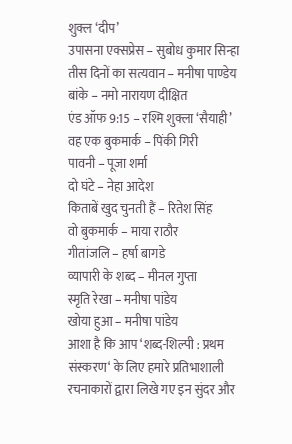शुक्ल ‘दीप’
उपासना एक्सप्रेस – सुबोध कुमार सिन्हा
तीस दिनों का सत्यवान – मनीषा पाण्डेय
बांके – नमो नारायण दीक्षित
एंड ऑफ 9:15 – रश्मि शुक्ला ‘सैयाही’
वह एक बुकमार्क – पिंकी गिरी
पावनी – पूजा शर्मा
दो घंटे – नेहा आदेश
किताबें खुद चुनती हैं – रितेश सिंह
वो बुकमार्क – माया राठौर
गीतांजलि – हर्षा बागडे
व्यापारी के शब्द – मीनल गुप्ता
स्मृति रेखा – मनीषा पांडेय
खोया हुआ – मनीषा पांडेय
आशा है कि आप ‘शब्द-शिल्पी : प्रथम संस्करण‘ के लिए हमारे प्रतिभाशाली रचनाकारों द्वारा लिखे गए इन सुंदर और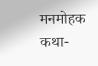मनमोहक कथा-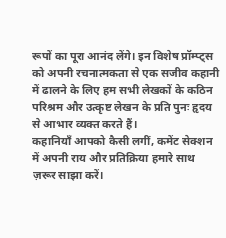रूपों का पूरा आनंद लेंगे। इन विशेष प्रॉम्प्ट्स को अपनी रचनात्मकता से एक सजीव कहानी में ढालने के लिए हम सभी लेखकों के कठिन परिश्रम और उत्कृष्ट लेखन के प्रति पुनः हृदय से आभार व्यक्त करते हैं।
कहानियाँ आपको कैसी लगीं, कमेंट सेक्शन में अपनी राय और प्रतिक्रिया हमारे साथ ज़रूर साझा करें।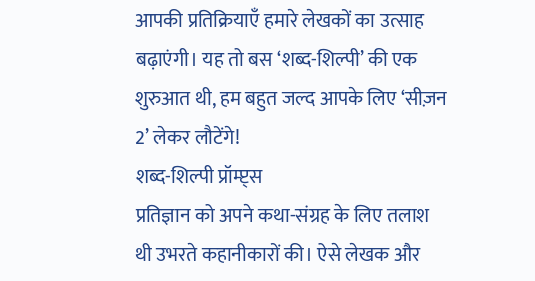आपकी प्रतिक्रियाएँ हमारे लेखकों का उत्साह बढ़ाएंगी। यह तो बस ‘शब्द-शिल्पी’ की एक शुरुआत थी, हम बहुत जल्द आपके लिए ‘सीज़न 2’ लेकर लौटेंगे!
शब्द-शिल्पी प्रॉम्प्ट्स
प्रतिज्ञान को अपने कथा-संग्रह के लिए तलाश थी उभरते कहानीकारों की। ऐसे लेखक और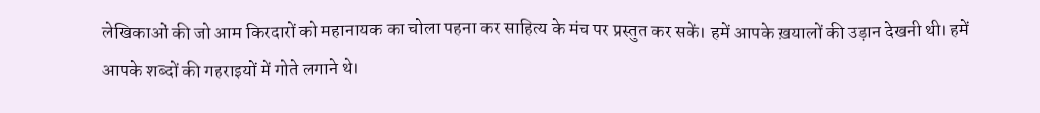लेखिकाओं की जो आम किरदारों को महानायक का चोला पहना कर साहित्य के मंच पर प्रस्तुत कर सकें। हमें आपके ख़यालों की उड़ान देखनी थी। हमें आपके शब्दों की गहराइयों में गोते लगाने थे।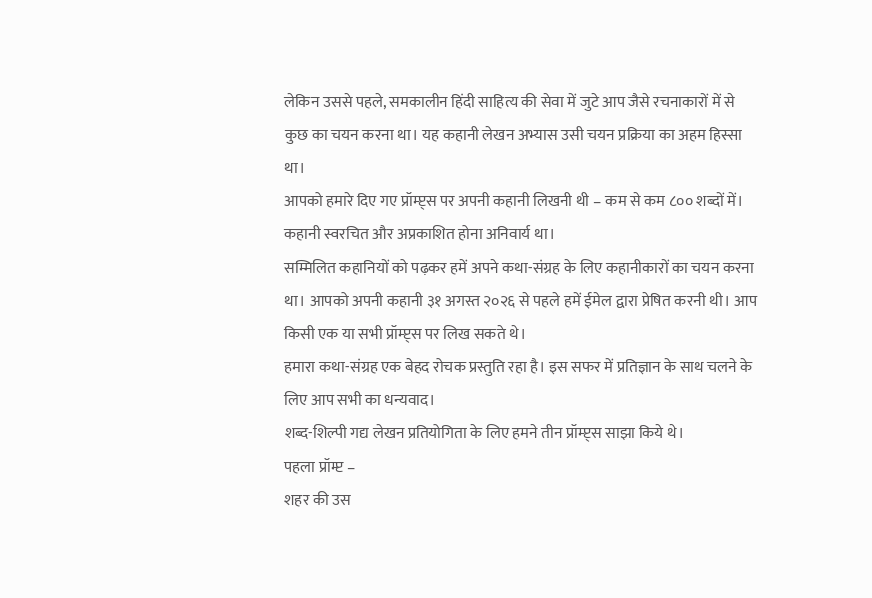लेकिन उससे पहले, समकालीन हिंदी साहित्य की सेवा में जुटे आप जैसे रचनाकारों में से कुछ का चयन करना था। यह कहानी लेखन अभ्यास उसी चयन प्रक्रिया का अहम हिस्सा था।
आपको हमारे दिए गए प्रॉम्प्ट्स पर अपनी कहानी लिखनी थी – कम से कम ८०० शब्दों में। कहानी स्वरचित और अप्रकाशित होना अनिवार्य था।
सम्मिलित कहानियों को पढ़कर हमें अपने कथा-संग्रह के लिए कहानीकारों का चयन करना था। आपको अपनी कहानी ३१ अगस्त २०२६ से पहले हमें ईमेल द्वारा प्रेषित करनी थी। आप किसी एक या सभी प्रॉम्प्ट्स पर लिख सकते थे।
हमारा कथा-संग्रह एक बेहद रोचक प्रस्तुति रहा है। इस सफर में प्रतिज्ञान के साथ चलने के लिए आप सभी का धन्यवाद।
शब्द-शिल्पी गद्य लेखन प्रतियोगिता के लिए हमने तीन प्रॉम्प्ट्स साझा किये थे।
पहला प्रॉम्प्ट –
शहर की उस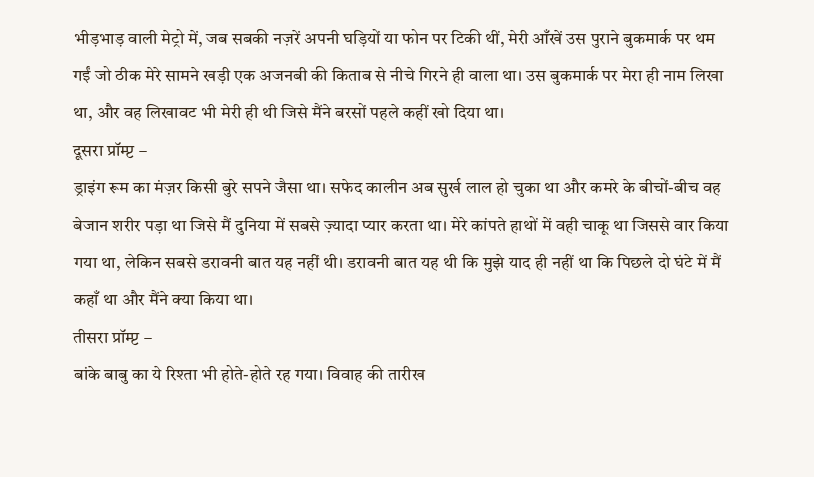भीड़भाड़ वाली मेट्रो में, जब सबकी नज़रें अपनी घड़ियों या फोन पर टिकी थीं, मेरी आँखें उस पुराने बुकमार्क पर थम गईं जो ठीक मेरे सामने खड़ी एक अजनबी की किताब से नीचे गिरने ही वाला था। उस बुकमार्क पर मेरा ही नाम लिखा था, और वह लिखावट भी मेरी ही थी जिसे मैंने बरसों पहले कहीं खो दिया था।
दूसरा प्रॉम्प्ट –
ड्राइंग रूम का मंज़र किसी बुरे सपने जैसा था। सफेद कालीन अब सुर्ख लाल हो चुका था और कमरे के बीचों-बीच वह बेजान शरीर पड़ा था जिसे मैं दुनिया में सबसे ज़्यादा प्यार करता था। मेरे कांपते हाथों में वही चाकू था जिससे वार किया गया था, लेकिन सबसे डरावनी बात यह नहीं थी। डरावनी बात यह थी कि मुझे याद ही नहीं था कि पिछले दो घंटे में मैं कहाँ था और मैंने क्या किया था।
तीसरा प्रॉम्प्ट –
बांके बाबु का ये रिश्ता भी होते-होते रह गया। विवाह की तारीख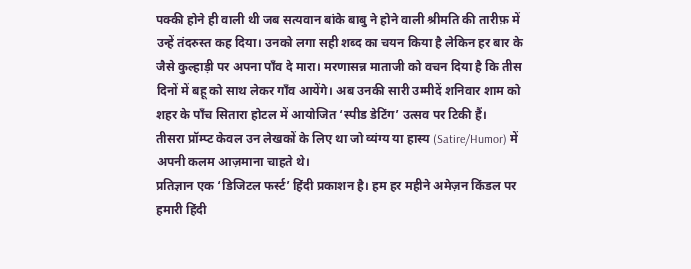पक्की होने ही वाली थी जब सत्यवान बांके बाबु ने होने वाली श्रीमति की तारीफ़ में उन्हें तंदरुस्त कह दिया। उनको लगा सही शब्द का चयन किया है लेकिन हर बार के जैसे कुल्हाड़ी पर अपना पाँव दे मारा। मरणासन्न माताजी को वचन दिया है कि तीस दिनों में बहू को साथ लेकर गाँव आयेंगे। अब उनकी सारी उम्मीदें शनिवार शाम को शहर के पाँच सितारा होटल में आयोजित ‘स्पीड डेटिंग’ उत्सव पर टिकी हैं।
तीसरा प्रॉम्प्ट केवल उन लेखकों के लिए था जो व्यंग्य या हास्य (Satire/Humor) में अपनी कलम आज़माना चाहते थे।
प्रतिज्ञान एक ‘डिजिटल फर्स्ट’ हिंदी प्रकाशन है। हम हर महीने अमेज़न किंडल पर हमारी हिंदी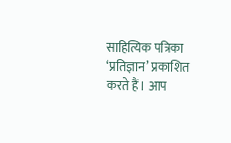साहित्यिक पत्रिका ‘प्रतिज्ञान’ प्रकाशित करते हैं। आप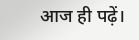आज ही पढ़ें।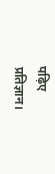पढ़िए प्रतिज्ञान।